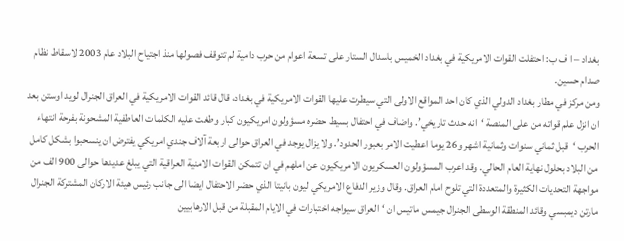بغداد – ا ف ب: احتفلت القوات الامريكية في بغداد الخميس باسدال الستار على تسعة اعوام من حرب دامية لم تتوقف فصولها منذ اجتياح البلاد عام 2003 لاسقاط نظام صدام حسين.
ومن مركز في مطار بغداد الدولي الذي كان احد المواقع الاولى التي سيطرت عليها القوات الامريكية في بغداد، قال قائد القوات الامريكية في العراق الجنرال لويد اوستن بعد ان انزل علم قواته من على المنصة ‘انه حدث تاريخي’. واضاف في احتفال بسيط حضره مسؤولون امريكيون كبار وطغت عليه الكلمات العاطفية المشحونة بفرحة انتهاء الحرب ‘قبل ثماني سنوات وثمانية اشهر و26 يوما اعطيت الامر بعبور الحدود’. ولا يزال يوجد في العراق حوالى اربعة آلاف جندي امريكي يفترض ان ينسحبوا بشكل كامل من البلاد بحلول نهاية العام الحالي. وقد اعرب المسؤولون العسكريون الامريكيون عن املهم في ان تتمكن القوات الامنية العراقية التي يبلغ عديدها حوالى 900 الف من مواجهة التحديات الكثيرة والمتعددة التي تلوح امام العراق. وقال وزير الدفاع الامريكي ليون بانيتا الذي حضر الاحتفال ايضا الى جانب رئيس هيئة الاركان المشتركة الجنرال مارتن ديمبسي وقائد المنطقة الوسطى الجنرال جيمس ماتيس ان ‘العراق سيواجه اختبارات في الايام المقبلة من قبل الارهابيين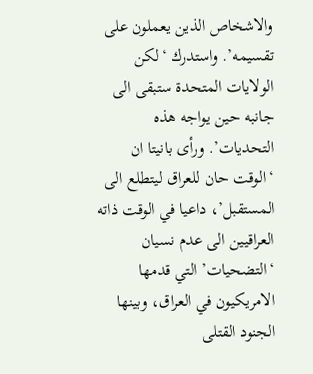والاشخاص الذين يعملون على تقسيمه’. واستدرك ‘لكن الولايات المتحدة ستبقى الى جانبه حين يواجه هذه التحديات’. ورأى بانيتا ان ‘الوقت حان للعراق ليتطلع الى المستقبل’، داعيا في الوقت ذاته العراقيين الى عدم نسيان ‘التضحيات’ التي قدمها الامريكيون في العراق، وبينها الجنود القتلى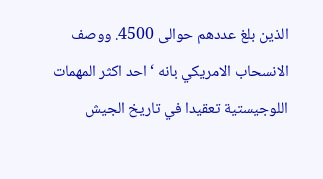الذين بلغ عددهم حوالى 4500. ووصف الانسحاب الامريكي بانه ‘احد اكثر المهمات اللوجيستية تعقيدا في تاريخ الجيش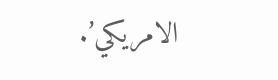الامريكي’.